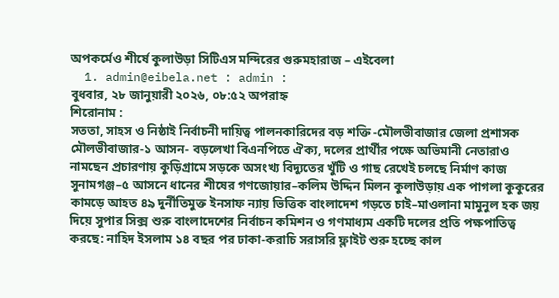অপকর্মেও শীর্ষে কুলাউড়া সিটিএস মন্দিরের গুরুমহারাজ – এইবেলা
  1. admin@eibela.net : admin :
বুধবার, ২৮ জানুয়ারী ২০২৬, ০৮:৫২ অপরাহ্ন
শিরোনাম :
সততা, সাহস ও নিষ্ঠাই নির্বাচনী দায়িত্ব পালনকারিদের বড় শক্তি -মৌলভীবাজার জেলা প্রশাসক মৌলভীবাজার-১ আসন- বড়লেখা বিএনপিতে ঐক্য, দলের প্রার্থীর পক্ষে অভিমানী নেতারাও নামছেন প্রচারণায় কুড়িগ্রামে সড়কে অসংখ্য বিদ্যুতের খুঁটি ও গাছ রেখেই চলছে নির্মাণ কাজ সুনামগঞ্জ–৫ আসনে ধানের শীষের গণজোয়ার–কলিম উদ্দিন মিলন কুলাউড়ায় এক পাগলা কুকুরের কামড়ে আহত ৪৯ দুর্নীতিমুক্ত ইনসাফ ন্যায় ভিত্তিক বাংলাদেশ গড়তে চাই–মাওলানা মামুনুল হক জয় দিয়ে সুপার সিক্স শুরু বাংলাদেশের নির্বাচন কমিশন ও গণমাধ্যম একটি দলের প্রতি পক্ষপাতিত্ব করছে: নাহিদ ইসলাম ১৪ বছর পর ঢাকা-করাচি সরাসরি ফ্লাইট শুরু হচ্ছে কাল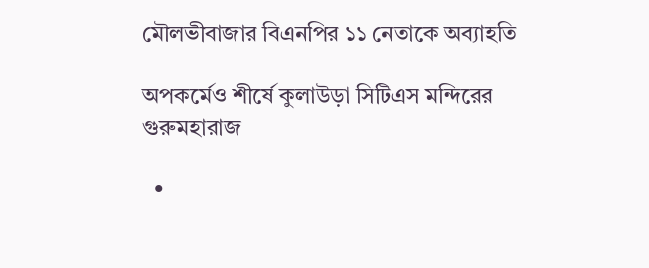মৌলভীবাজার বিএনপির ১১ নেতাকে অব্যাহতি

অপকর্মেও শীর্ষে কুলাউড়া সিটিএস মন্দিরের গুরুমহারাজ

  •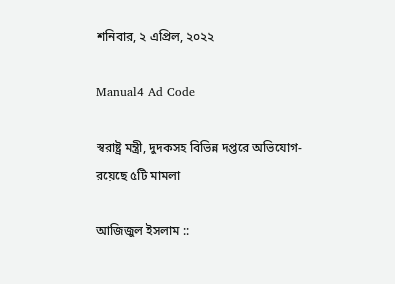শনিবার, ২ এপ্রিল, ২০২২

Manual4 Ad Code

স্বরাষ্ট্র মন্ত্রী, দুদকসহ বিভিন্ন দপ্তরে অভিযোগ- রয়েছে ৫টি মামলা

আজিজুল ইসলাম ::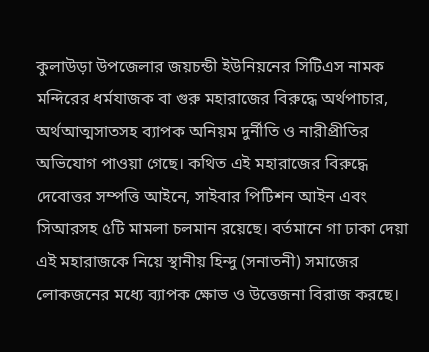কুলাউড়া উপজেলার জয়চন্ডী ইউনিয়নের সিটিএস নামক মন্দিরের ধর্মযাজক বা গুরু মহারাজের বিরুদ্ধে অর্থপাচার, অর্থআত্মসাতসহ ব্যাপক অনিয়ম দুর্নীতি ও নারীপ্রীতির অভিযোগ পাওয়া গেছে। কথিত এই মহারাজের বিরুদ্ধে দেবোত্তর সম্পত্তি আইনে, সাইবার পিটিশন আইন এবং সিআরসহ ৫টি মামলা চলমান রয়েছে। বর্তমানে গা ঢাকা দেয়া এই মহারাজকে নিয়ে স্থানীয় হিন্দু (সনাতনী) সমাজের লোকজনের মধ্যে ব্যাপক ক্ষোভ ও উত্তেজনা বিরাজ করছে।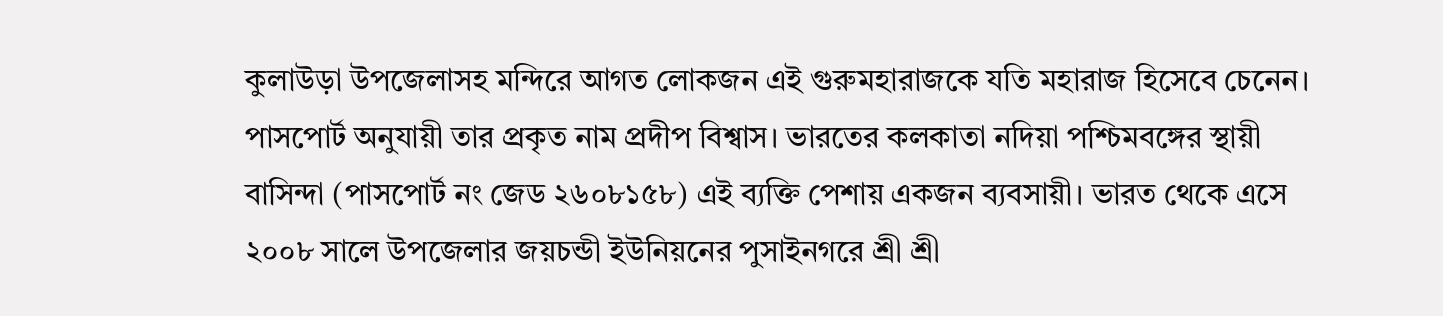কুলাউড়া উপজেলাসহ মন্দিরে আগত লোকজন এই গুরুমহারাজকে যতি মহারাজ হিসেবে চেনেন। পাসপোর্ট অনুযায়ী তার প্রকৃত নাম প্রদীপ বিশ্বাস। ভারতের কলকাতা নদিয়া পশ্চিমবঙ্গের স্থায়ী বাসিন্দা (পাসপোর্ট নং জেড ২৬০৮১৫৮) এই ব্যক্তি পেশায় একজন ব্যবসায়ী। ভারত থেকে এসে ২০০৮ সালে উপজেলার জয়চন্ডী ইউনিয়নের পুসাইনগরে শ্রী শ্রী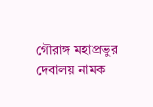গৌরাঙ্গ মহাপ্রভুর দেবালয় নামক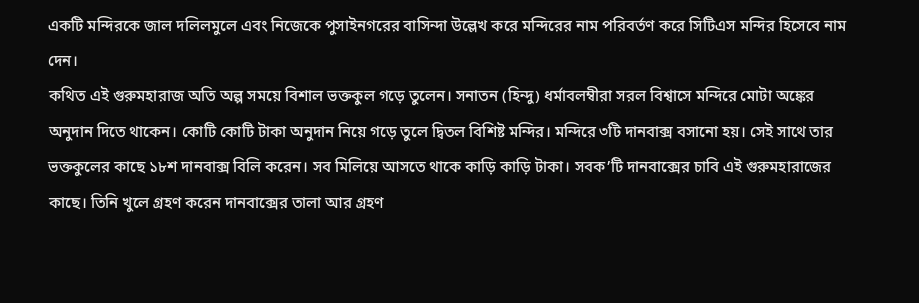একটি মন্দিরকে জাল দলিলমুলে এবং নিজেকে পুসাইনগরের বাসিন্দা উল্লেখ করে মন্দিরের নাম পরিবর্তণ করে সিটিএস মন্দির হিসেবে নাম দেন।
কথিত এই গুরুমহারাজ অতি অল্প সময়ে বিশাল ভক্তকুল গড়ে তুলেন। সনাতন (হিন্দু) ধর্মাবলম্বীরা সরল বিশ্বাসে মন্দিরে মোটা অঙ্কের অনুদান দিতে থাকেন। কোটি কোটি টাকা অনুদান নিয়ে গড়ে তুলে দ্বিতল বিশিষ্ট মন্দির। মন্দিরে ৩টি দানবাক্স বসানো হয়। সেই সাথে তার ভক্তকুলের কাছে ১৮শ দানবাক্স বিলি করেন। সব মিলিয়ে আসতে থাকে কাড়ি কাড়ি টাকা। সবক’টি দানবাক্সের চাবি এই গুরুমহারাজের কাছে। তিনি খুলে গ্রহণ করেন দানবাক্সের তালা আর গ্রহণ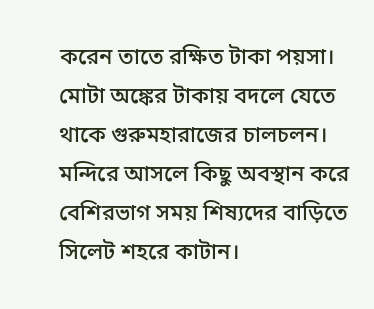করেন তাতে রক্ষিত টাকা পয়সা। মোটা অঙ্কের টাকায় বদলে যেতে থাকে গুরুমহারাজের চালচলন। মন্দিরে আসলে কিছু অবস্থান করে বেশিরভাগ সময় শিষ্যদের বাড়িতে সিলেট শহরে কাটান।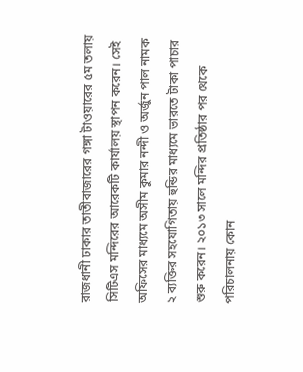রাজধানী ঢাকার তাতীবাজারের গঙ্গা টাওয়ারের ৫ম তলায় সিটিএস মন্দিরের আরেকটি কার্যালয় স্থাপন করেন। সেই অফিসের মাধ্যমে অসীম কুমার নন্দী ও অর্জুন পাল নামক ২ ব্যক্তির সহযোগিতায় হুন্ডির মাধ্যমে ভারতে টাকা পাচার শুরু করেন। ২০১৩ সালে মন্দির প্রতিষ্ঠার পর থেকে পরিচালনায় কোন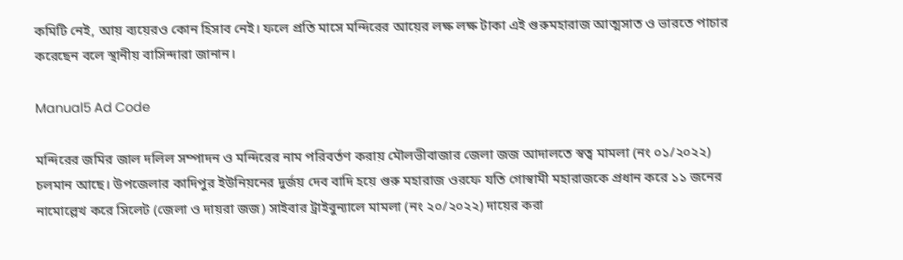কমিটি নেই, আয় ব্যয়েরও কোন হিসাব নেই। ফলে প্রতি মাসে মন্দিরের আয়ের লক্ষ লক্ষ টাকা এই গুরুমহারাজ আত্মসাত ও ভারতে পাচার করেছেন বলে স্থানীয় বাসিন্দারা জানান।

Manual5 Ad Code

মন্দিরের জমির জাল দলিল সম্পাদন ও মন্দিরের নাম পরিবর্তণ করায় মৌলভীবাজার জেলা জজ আদালতে স্বত্ব মামলা (নং ০১/২০২২) চলমান আছে। উপজেলার কাদিপুর ইউনিয়নের দুর্জয় দেব বাদি হয়ে গুরু মহারাজ ওরফে যতি গোস্বামী মহারাজকে প্রধান করে ১১ জনের নামোল্লেখ করে সিলেট (জেলা ও দায়রা জজ) সাইবার ট্রাইবুন্যালে মামলা (নং ২০/২০২২) দায়ের করা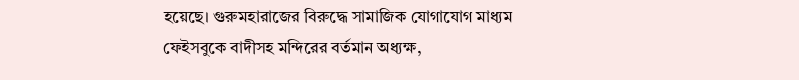হয়েছে। গুরুমহারাজের বিরুদ্ধে সামাজিক যোগাযোগ মাধ্যম ফেইসবুকে বাদীসহ মন্দিরের বর্তমান অধ্যক্ষ,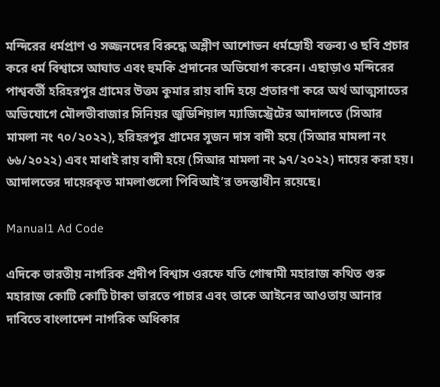মন্দিরের ধর্মপ্রাণ ও সজ্জনদের বিরুদ্ধে অশ্লীণ আশোভন ধর্মদ্রোহী বক্তব্য ও ছবি প্রচার করে ধর্ম বিশ্বাসে আঘাত এবং হুমকি প্রদানের অভিযোগ করেন। এছাড়াও মন্দিরের পাশ্ববর্তী হরিহরপুর গ্রামের উত্তম কুমার রায় বাদি হয়ে প্রতারণা করে অর্থ আত্মসাতের অভিযোগে মৌলভীবাজার সিনিয়র জুডিশিয়াল ম্যাজিস্ট্রেটের আদালতে (সিআর মামলা নং ৭০/২০২২), হরিহরপুর গ্রামের সুজন দাস বাদী হয়ে (সিআর মামলা নং ৬৬/২০২২) এবং মাধাই রায় বাদী হয়ে (সিআর মামলা নং ৯৭/২০২২) দায়ের করা হয়। আদালতের দায়েরকৃত মামলাগুলো পিবিআই’র তদন্তাধীন রয়েছে।

Manual1 Ad Code

এদিকে ভারতীয় নাগরিক প্রদীপ বিশ্বাস ওরফে যতি গোস্বামী মহারাজ কথিত গুরু মহারাজ কোটি কোটি টাকা ভারতে পাচার এবং তাকে আইনের আওতায় আনার দাবিতে বাংলাদেশ নাগরিক অধিকার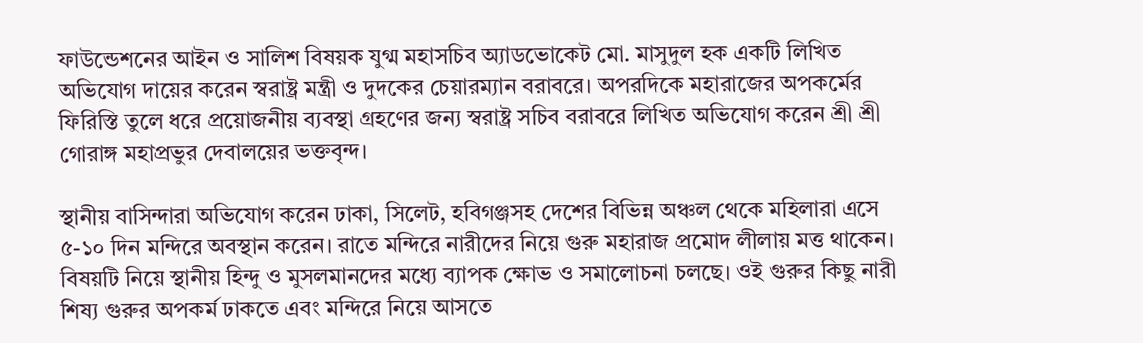ফাউন্ডেশনের আইন ও সালিশ বিষয়ক যুগ্ম মহাসচিব অ্যাডভোকেট মো. মাসুদুল হক একটি লিখিত অভিযোগ দায়ের করেন স্বরাষ্ট্র মন্ত্রী ও দুদকের চেয়ারম্যান বরাবরে। অপরদিকে মহারাজের অপকর্মের ফিরিস্তি তুলে ধরে প্রয়োজনীয় ব্যবস্থা গ্রহণের জন্য স্বরাষ্ট্র সচিব বরাবরে লিখিত অভিযোগ করেন শ্রী শ্রী গোরাঙ্গ মহাপ্রভুর দেবালয়ের ভক্তবৃন্দ।

স্থানীয় বাসিন্দারা অভিযোগ করেন ঢাকা, সিলেট, হবিগঞ্জসহ দেশের বিভিন্ন অঞ্চল থেকে মহিলারা এসে ৫-১০ দিন মন্দিরে অবস্থান করেন। রাতে মন্দিরে নারীদের নিয়ে গুরু মহারাজ প্রমোদ লীলায় মত্ত থাকেন। বিষয়টি নিয়ে স্থানীয় হিন্দু ও মুসলমানদের মধ্যে ব্যাপক ক্ষোভ ও সমালোচনা চলছে। ওই গুরুর কিছু নারী শিষ্য গুরুর অপকর্ম ঢাকতে এবং মন্দিরে নিয়ে আসতে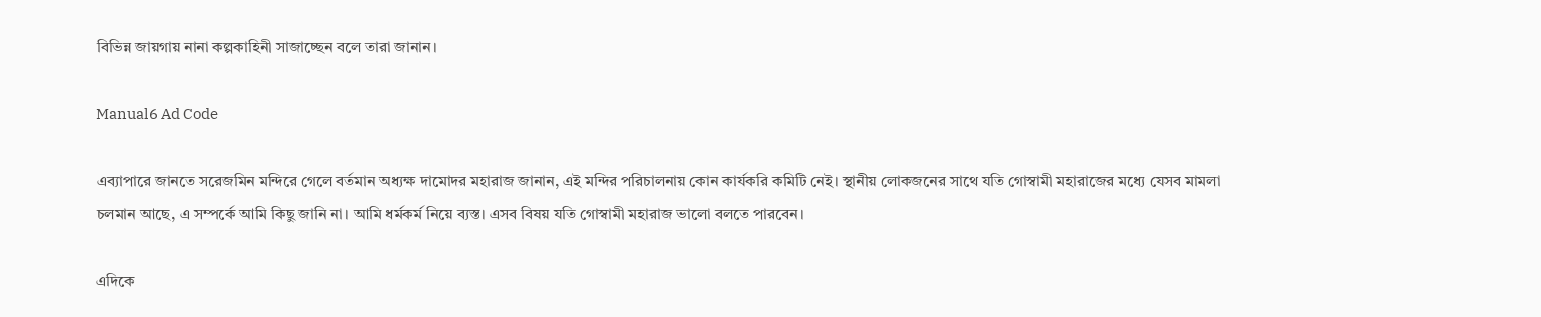বিভিন্ন জায়গায় নানা কল্পকাহিনী সাজাচ্ছেন বলে তারা জানান।

Manual6 Ad Code

এব্যাপারে জানতে সরেজমিন মন্দিরে গেলে বর্তমান অধ্যক্ষ দামোদর মহারাজ জানান, এই মন্দির পরিচালনায় কোন কার্যকরি কমিটি নেই। স্থানীয় লোকজনের সাথে যতি গোস্বামী মহারাজের মধ্যে যেসব মামলা চলমান আছে, এ সম্পর্কে আমি কিছু জানি না। আমি ধর্মকর্ম নিয়ে ব্যস্ত। এসব বিষয় যতি গোস্বামী মহারাজ ভালো বলতে পারবেন।

এদিকে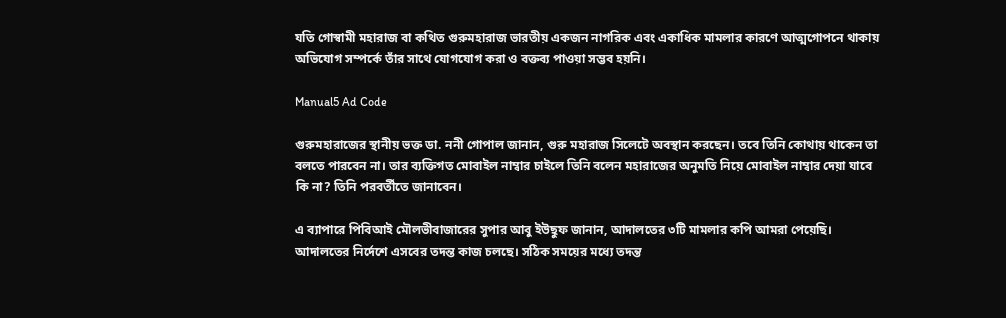যতি গোস্বামী মহারাজ বা কথিত গুরুমহারাজ ভারতীয় একজন নাগরিক এবং একাধিক মামলার কারণে আত্মগোপনে থাকায় অভিযোগ সম্পর্কে তাঁর সাথে যোগযোগ করা ও বক্তব্য পাওয়া সম্ভব হয়নি।

Manual5 Ad Code

গুরুমহারাজের স্থানীয় ভক্ত ডা. ননী গোপাল জানান, গুরু মহারাজ সিলেটে অবস্থান করছেন। তবে তিনি কোথায় থাকেন তা বলতে পারবেন না। তার ব্যক্তিগত মোবাইল নাম্বার চাইলে তিনি বলেন মহারাজের অনুমতি নিয়ে মোবাইল নাম্বার দেয়া যাবে কি না? তিনি পরবর্তীতে জানাবেন।

এ ব্যাপারে পিবিআই মৌলভীবাজারের সুপার আবু ইউছুফ জানান, আদালতের ৩টি মামলার কপি আমরা পেয়েছি। আদালতের নির্দেশে এসবের তদন্ত কাজ চলছে। সঠিক সময়ের মধ্যে তদন্ত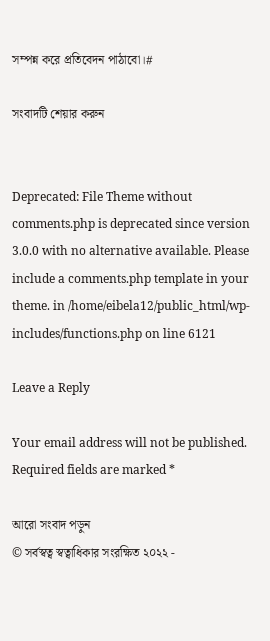সম্পন্ন করে প্রতিবেদন পাঠাবো।#

সংবাদটি শেয়ার করুন


Deprecated: File Theme without comments.php is deprecated since version 3.0.0 with no alternative available. Please include a comments.php template in your theme. in /home/eibela12/public_html/wp-includes/functions.php on line 6121

Leave a Reply

Your email address will not be published. Required fields are marked *

আরো সংবাদ পড়ুন
© সর্বস্বত্ব স্বত্বাধিকার সংরক্ষিত ২০২২ -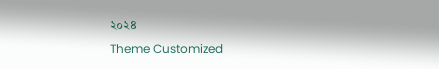২০২৪
Theme Customized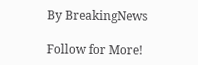By BreakingNews

Follow for More!